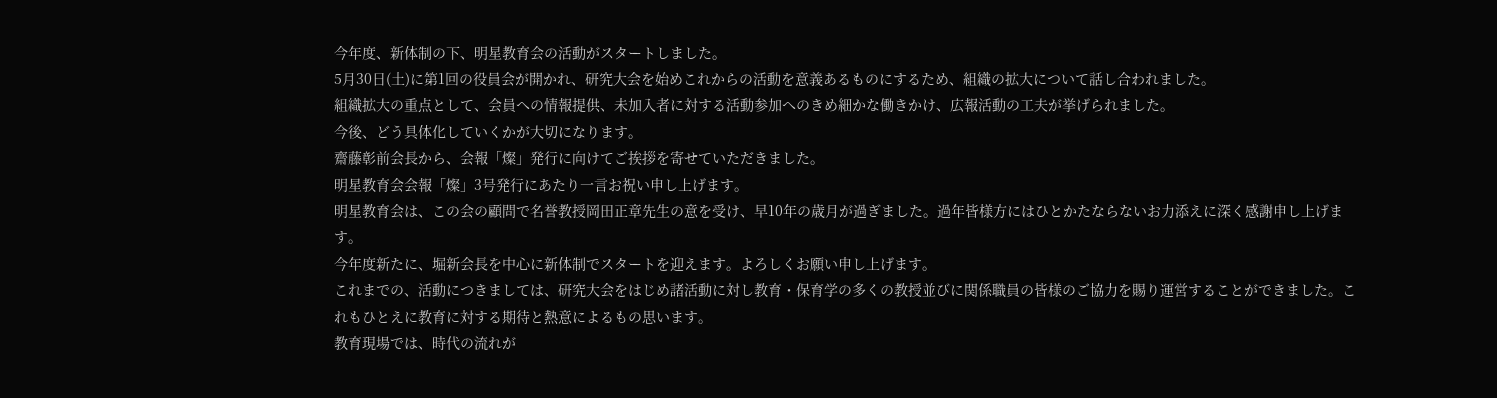今年度、新体制の下、明星教育会の活動がスタートしました。
5月30日(土)に第1回の役員会が開かれ、研究大会を始めこれからの活動を意義あるものにするため、組織の拡大について話し合われました。
組織拡大の重点として、会員への情報提供、未加入者に対する活動参加へのきめ細かな働きかけ、広報活動の工夫が挙げられました。
今後、どう具体化していくかが大切になります。
齋藤彰前会長から、会報「燦」発行に向けてご挨拶を寄せていただきました。
明星教育会会報「燦」3号発行にあたり一言お祝い申し上げます。
明星教育会は、この会の顧問で名誉教授岡田正章先生の意を受け、早10年の歳月が過ぎました。過年皆様方にはひとかたならないお力添えに深く感謝申し上げます。
今年度新たに、堀新会長を中心に新体制でスタートを迎えます。よろしくお願い申し上げます。
これまでの、活動につきましては、研究大会をはじめ諸活動に対し教育・保育学の多くの教授並びに関係職員の皆様のご協力を賜り運営することができました。これもひとえに教育に対する期待と熱意によるもの思います。
教育現場では、時代の流れが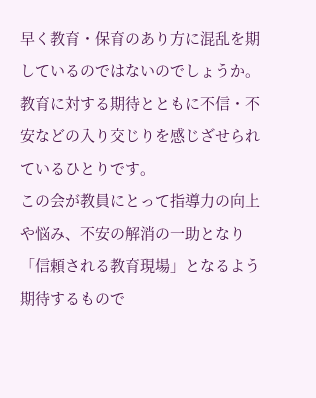早く教育・保育のあり方に混乱を期しているのではないのでしょうか。教育に対する期待とともに不信・不安などの入り交じりを感じざせられているひとりです。
この会が教員にとって指導力の向上や悩み、不安の解消の一助となり「信頼される教育現場」となるよう期待するもので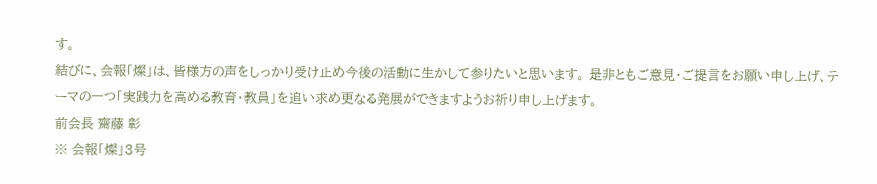す。
結びに、会報「燦」は、皆様方の声をしっかり受け止め今後の活動に生かして参りたいと思います。 是非ともご意見・ご提言をお願い申し上げ、テーマの一つ「実践力を高める教育・教員」を追い求め更なる発展ができますようお祈り申し上げます。
前会長 齋藤 彰
※ 会報「燦」3号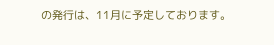の発行は、11月に予定しております。